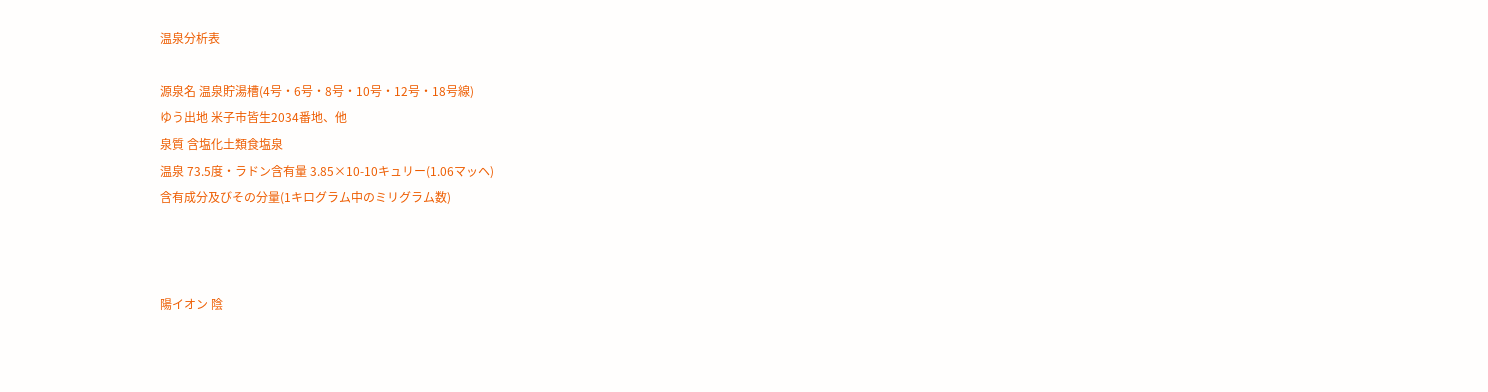温泉分析表

源泉名 温泉貯湯槽(4号・6号・8号・10号・12号・18号線)
ゆう出地 米子市皆生2034番地、他
泉質 含塩化土類食塩泉
温泉 73.5度・ラドン含有量 3.85×10-10キュリー(1.06マッヘ)
含有成分及びその分量(1キログラム中のミリグラム数)



陽イオン 陰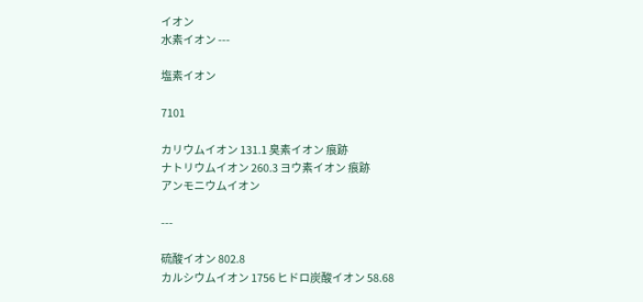イオン
水素イオン ---

塩素イオン

7101

カリウムイオン 131.1 臭素イオン 痕跡
ナトリウムイオン 260.3 ヨウ素イオン 痕跡
アンモニウムイオン

---

硫酸イオン 802.8
カルシウムイオン 1756 ヒドロ炭酸イオン 58.68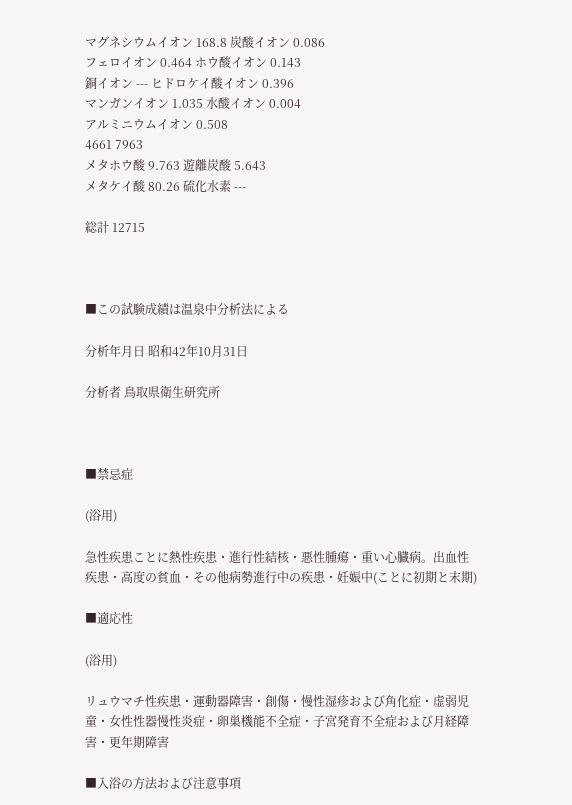マグネシウムイオン 168.8 炭酸イオン 0.086
フェロイオン 0.464 ホウ酸イオン 0.143
銅イオン --- ヒドロケイ酸イオン 0.396
マンガンイオン 1.035 水酸イオン 0.004
アルミニウムイオン 0.508
4661 7963
メタホウ酸 9.763 遊離炭酸 5.643
メタケイ酸 80.26 硫化水素 ---

総計 12715



■この試験成績は温泉中分析法による

分析年月日 昭和42年10月31日

分析者 鳥取県衛生研究所



■禁忌症

(浴用)

急性疾患ことに熱性疾患・進行性結核・悪性腫瘍・重い心臓病。出血性疾患・高度の貧血・その他病勢進行中の疾患・妊娠中(ことに初期と末期)

■適応性

(浴用)

リュウマチ性疾患・運動器障害・創傷・慢性湿疹および角化症・虚弱児童・女性性器慢性炎症・卵巣機能不全症・子宮発育不全症および月経障害・更年期障害

■入浴の方法および注意事項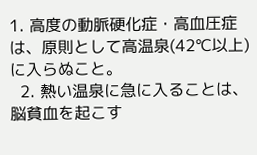1. 高度の動脈硬化症・高血圧症は、原則として高温泉(42℃以上)に入らぬこと。
  2. 熱い温泉に急に入ることは、脳貧血を起こす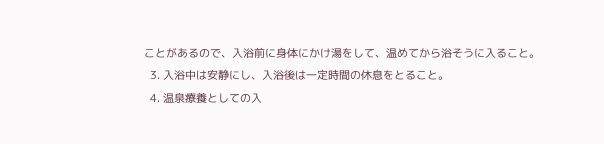ことがあるので、入浴前に身体にかけ湯をして、温めてから浴そうに入ること。
  3. 入浴中は安静にし、入浴後は一定時間の休息をとること。
  4. 温泉療養としての入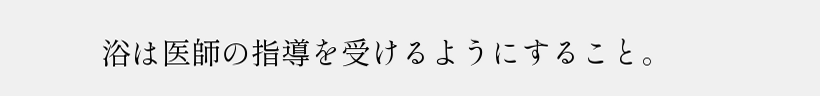浴は医師の指導を受けるようにすること。